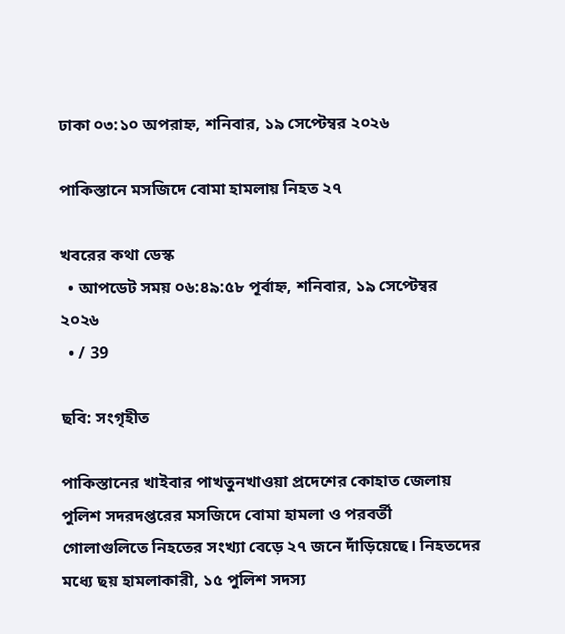ঢাকা ০৩:১০ অপরাহ্ন, শনিবার, ১৯ সেপ্টেম্বর ২০২৬

পাকিস্তানে মসজিদে বোমা হামলায় নিহত ২৭

খবরের কথা ডেস্ক
  • আপডেট সময় ০৬:৪৯:৫৮ পূর্বাহ্ন, শনিবার, ১৯ সেপ্টেম্বর ২০২৬
  • / 39

ছবি: সংগৃহীত

পাকিস্তানের খাইবার পাখতুনখাওয়া প্রদেশের কোহাত জেলায় পুলিশ সদরদপ্তরের মসজিদে বোমা হামলা ও পরবর্তী গোলাগুলিতে নিহতের সংখ্যা বেড়ে ২৭ জনে দাঁড়িয়েছে। নিহতদের মধ্যে ছয় হামলাকারী, ১৫ পুলিশ সদস্য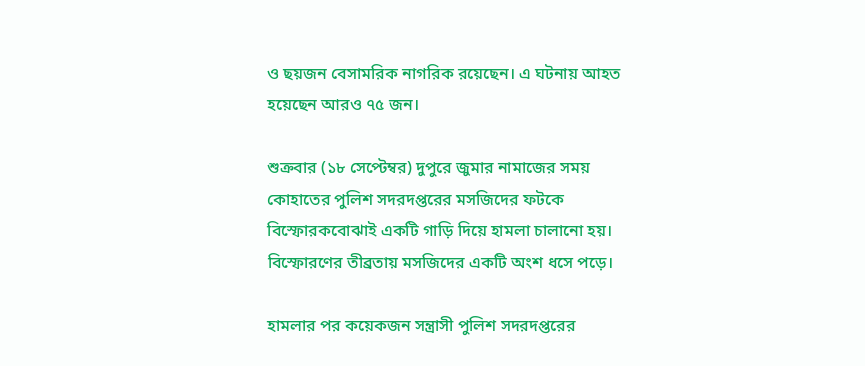ও ছয়জন বেসামরিক নাগরিক রয়েছেন। এ ঘটনায় আহত হয়েছেন আরও ৭৫ জন।

শুক্রবার (১৮ সেপ্টেম্বর) দুপুরে জুমার নামাজের সময় কোহাতের পুলিশ সদরদপ্তরের মসজিদের ফটকে বিস্ফোরকবোঝাই একটি গাড়ি দিয়ে হামলা চালানো হয়। বিস্ফোরণের তীব্রতায় মসজিদের একটি অংশ ধসে পড়ে।

হামলার পর কয়েকজন সন্ত্রাসী পুলিশ সদরদপ্তরের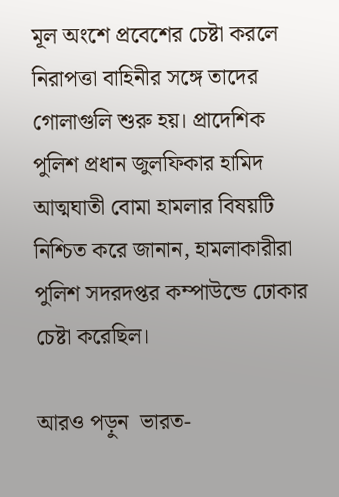মূল অংশে প্রবেশের চেষ্টা করলে নিরাপত্তা বাহিনীর সঙ্গে তাদের গোলাগুলি শুরু হয়। প্রাদেশিক পুলিশ প্রধান জুলফিকার হামিদ আত্মঘাতী বোমা হামলার বিষয়টি নিশ্চিত করে জানান, হামলাকারীরা পুলিশ সদরদপ্তর কম্পাউন্ডে ঢোকার চেষ্টা করেছিল।

আরও পড়ুন  ভারত-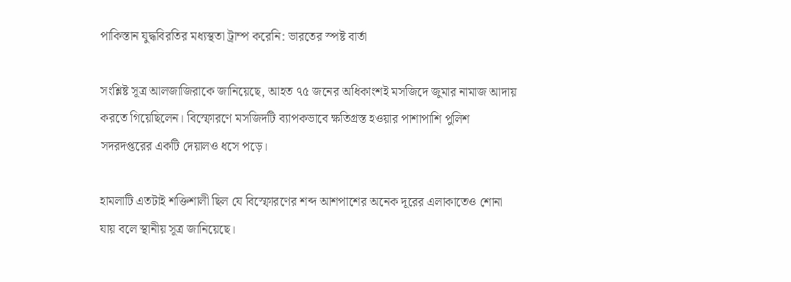পাকিস্তান যুদ্ধবিরতির মধ্যস্থতা ট্রাম্প করেনি: ভারতের স্পষ্ট বার্তা

সংশ্লিষ্ট সূত্র আলজাজিরাকে জানিয়েছে, আহত ৭৫ জনের অধিকাংশই মসজিদে জুমার নামাজ আদায় করতে গিয়েছিলেন। বিস্ফোরণে মসজিদটি ব্যাপকভাবে ক্ষতিগ্রস্ত হওয়ার পাশাপাশি পুলিশ সদরদপ্তরের একটি দেয়ালও ধসে পড়ে।

হামলাটি এতটাই শক্তিশালী ছিল যে বিস্ফোরণের শব্দ আশপাশের অনেক দূরের এলাকাতেও শোনা যায় বলে স্থানীয় সূত্র জানিয়েছে।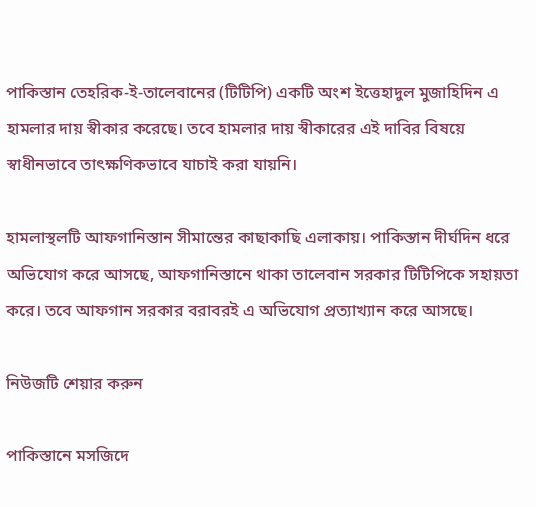পাকিস্তান তেহরিক-ই-তালেবানের (টিটিপি) একটি অংশ ইত্তেহাদুল মুজাহিদিন এ হামলার দায় স্বীকার করেছে। তবে হামলার দায় স্বীকারের এই দাবির বিষয়ে স্বাধীনভাবে তাৎক্ষণিকভাবে যাচাই করা যায়নি।

হামলাস্থলটি আফগানিস্তান সীমান্তের কাছাকাছি এলাকায়। পাকিস্তান দীর্ঘদিন ধরে অভিযোগ করে আসছে, আফগানিস্তানে থাকা তালেবান সরকার টিটিপিকে সহায়তা করে। তবে আফগান সরকার বরাবরই এ অভিযোগ প্রত্যাখ্যান করে আসছে।

নিউজটি শেয়ার করুন

পাকিস্তানে মসজিদে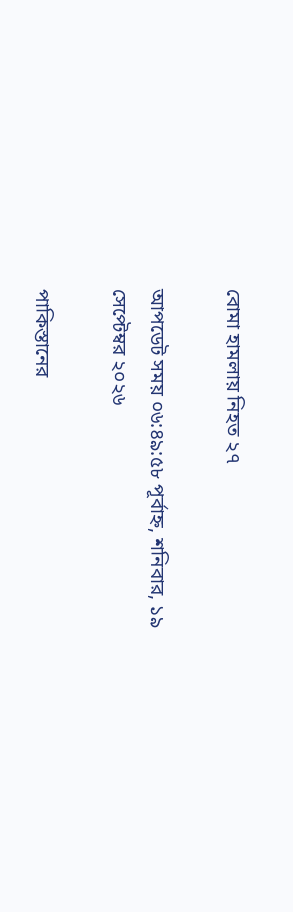বোমা হামলায় নিহত ২৭

আপডেট সময় ০৬:৪৯:৫৮ পূর্বাহ্ন, শনিবার, ১৯ সেপ্টেম্বর ২০২৬

পাকিস্তানের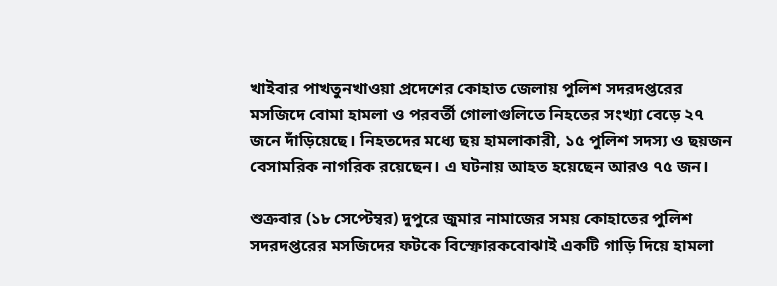খাইবার পাখতুনখাওয়া প্রদেশের কোহাত জেলায় পুলিশ সদরদপ্তরের মসজিদে বোমা হামলা ও পরবর্তী গোলাগুলিতে নিহতের সংখ্যা বেড়ে ২৭ জনে দাঁড়িয়েছে। নিহতদের মধ্যে ছয় হামলাকারী, ১৫ পুলিশ সদস্য ও ছয়জন বেসামরিক নাগরিক রয়েছেন। এ ঘটনায় আহত হয়েছেন আরও ৭৫ জন।

শুক্রবার (১৮ সেপ্টেম্বর) দুপুরে জুমার নামাজের সময় কোহাতের পুলিশ সদরদপ্তরের মসজিদের ফটকে বিস্ফোরকবোঝাই একটি গাড়ি দিয়ে হামলা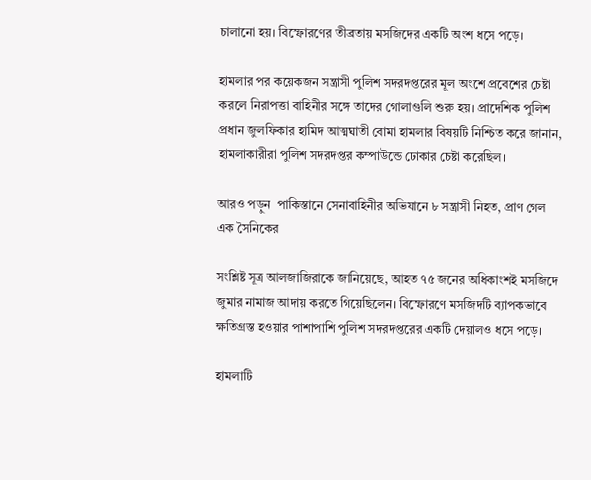চালানো হয়। বিস্ফোরণের তীব্রতায় মসজিদের একটি অংশ ধসে পড়ে।

হামলার পর কয়েকজন সন্ত্রাসী পুলিশ সদরদপ্তরের মূল অংশে প্রবেশের চেষ্টা করলে নিরাপত্তা বাহিনীর সঙ্গে তাদের গোলাগুলি শুরু হয়। প্রাদেশিক পুলিশ প্রধান জুলফিকার হামিদ আত্মঘাতী বোমা হামলার বিষয়টি নিশ্চিত করে জানান, হামলাকারীরা পুলিশ সদরদপ্তর কম্পাউন্ডে ঢোকার চেষ্টা করেছিল।

আরও পড়ুন  পাকিস্তানে সেনাবাহিনীর অভিযানে ৮ সন্ত্রাসী নিহত, প্রাণ গেল এক সৈনিকের

সংশ্লিষ্ট সূত্র আলজাজিরাকে জানিয়েছে, আহত ৭৫ জনের অধিকাংশই মসজিদে জুমার নামাজ আদায় করতে গিয়েছিলেন। বিস্ফোরণে মসজিদটি ব্যাপকভাবে ক্ষতিগ্রস্ত হওয়ার পাশাপাশি পুলিশ সদরদপ্তরের একটি দেয়ালও ধসে পড়ে।

হামলাটি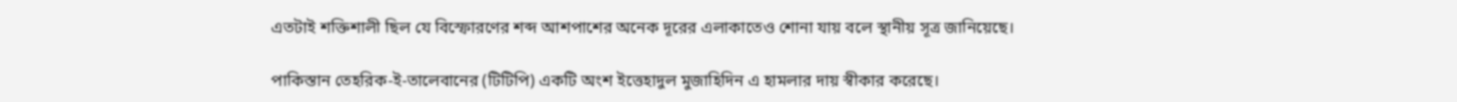এতটাই শক্তিশালী ছিল যে বিস্ফোরণের শব্দ আশপাশের অনেক দূরের এলাকাতেও শোনা যায় বলে স্থানীয় সূত্র জানিয়েছে।

পাকিস্তান তেহরিক-ই-তালেবানের (টিটিপি) একটি অংশ ইত্তেহাদুল মুজাহিদিন এ হামলার দায় স্বীকার করেছে।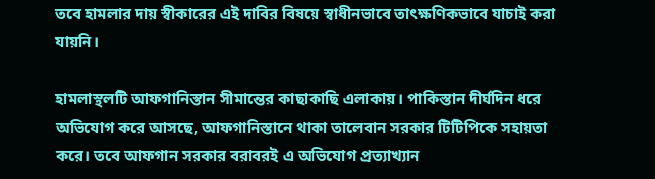তবে হামলার দায় স্বীকারের এই দাবির বিষয়ে স্বাধীনভাবে তাৎক্ষণিকভাবে যাচাই করা যায়নি।

হামলাস্থলটি আফগানিস্তান সীমান্তের কাছাকাছি এলাকায়। পাকিস্তান দীর্ঘদিন ধরে অভিযোগ করে আসছে, আফগানিস্তানে থাকা তালেবান সরকার টিটিপিকে সহায়তা করে। তবে আফগান সরকার বরাবরই এ অভিযোগ প্রত্যাখ্যান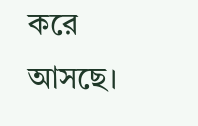করে আসছে।